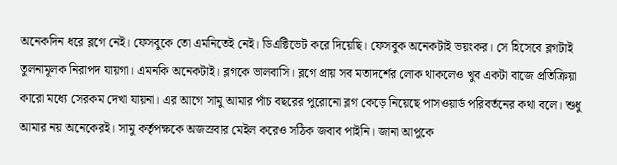অনেকদিন ধরে ব্লগে নেই। ফেসবুকে তো এমনিতেই নেই। ডিএক্টিভেট করে দিয়েছি। ফেসবুক অনেকটাই ভয়ংকর। সে হিসেবে ব্লগটাই তুলনামূলক নিরাপদ যায়গা। এমনকি অনেকটাই। ব্লগকে ভালবাসি। ব্লগে প্রায় সব মতাদর্শের লোক থাকলেও খুব একটা বাজে প্রতিক্রিয়া কারো মধ্যে সেরকম দেখা যায়না। এর আগে সামু আমার পাঁচ বছরের পুরোনো ব্লগ কেড়ে নিয়েছে পাসওয়ার্ড পরিবর্তনের কথা বলে। শুধু আমার নয় অনেকেরই। সামু কর্তৃপক্ষকে অজস্রবার মেইল করেও সঠিক জবাব পাইনি। জানা আপুকে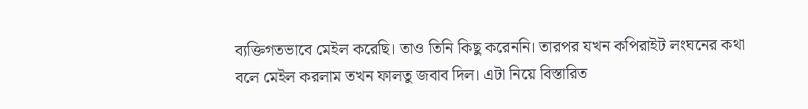ব্যক্তিগতভাবে মেইল করেছি। তাও তিনি কিছু করেননি। তারপর যখন কপিরাইট লংঘনের কথা বলে মেইল করলাম তখন ফালতু জবাব দিল। এটা নিয়ে বিস্তারিত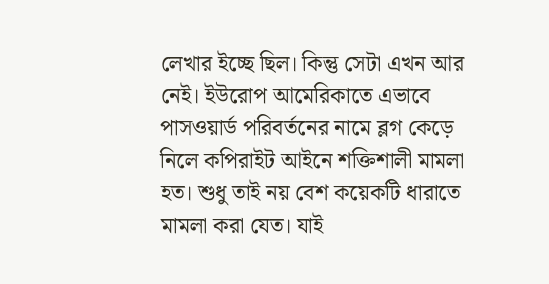লেখার ইচ্ছে ছিল। কিন্তু সেটা এখন আর নেই। ইউরোপ আমেরিকাতে এভাবে পাসওয়ার্ড পরিবর্তনের নামে ব্লগ কেড়ে নিলে কপিরাইট আইনে শক্তিশালী মামলা হত। শুধু তাই নয় বেশ কয়েকটি ধারাতে মামলা করা যেত। যাই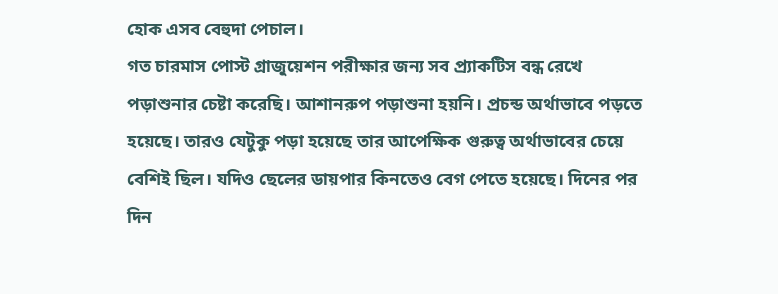হোক এসব বেহুদা পেচাল।
গত চারমাস পোস্ট গ্রাজুয়েশন পরীক্ষার জন্য সব প্র্যাকটিস বন্ধ রেখে পড়াশুনার চেষ্টা করেছি। আশানরুপ পড়াশুনা হয়নি। প্রচন্ড অর্থাভাবে পড়তে হয়েছে। তারও যেটুকু পড়া হয়েছে তার আপেক্ষিক গুরুত্ব অর্থাভাবের চেয়ে বেশিই ছিল। যদিও ছেলের ডায়পার কিনতেও বেগ পেতে হয়েছে। দিনের পর দিন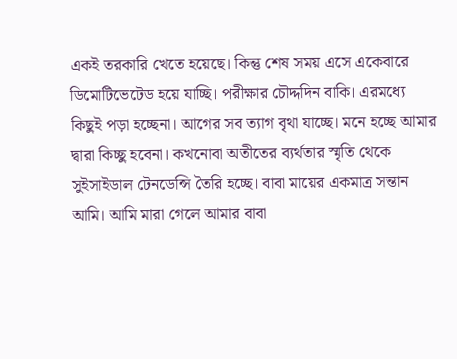একই তরকারি খেতে হয়েছে। কিন্তু শেষ সময় এসে একেবারে ডিমোটিভেটেড হয়ে যাচ্ছি। পরীক্ষার চৌদ্দদিন বাকি। এরমধ্যে কিছুই পড়া হচ্ছেনা। আগের সব ত্যাগ বৃথা যাচ্ছে। মনে হচ্ছে আমার দ্বারা কিচ্ছু হবেনা। কখনোবা অতীতের ব্যর্থতার স্মৃতি থেকে সুইসাইডাল টেনডেন্সি তৈরি হচ্ছে। বাবা মায়ের একমাত্র সন্তান আমি। আমি মারা গেলে আমার বাবা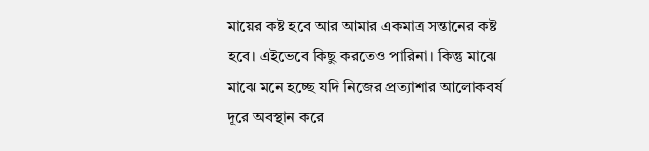মায়ের কষ্ট হবে আর আমার একমাত্র সন্তানের কষ্ট হবে। এইভেবে কিছু করতেও পারিনা। কিন্তু মাঝে মাঝে মনে হচ্ছে যদি নিজের প্রত্যাশার আলোকবর্ষ দূরে অবস্থান করে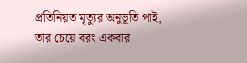প্রতিনিয়ত মৃত্যুর অনুভূতি পাই, তার চেয়ে বরং একবার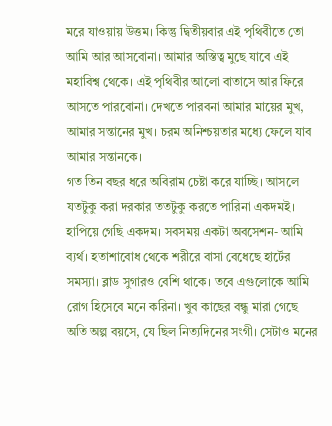মরে যাওয়ায় উত্তম। কিন্তু দ্বিতীয়বার এই পৃথিবীতে তো আমি আর আসবোনা। আমার অস্তিত্ব মুছে যাবে এই মহাবিশ্ব থেকে। এই পৃথিবীর আলো বাতাসে আর ফিরে আসতে পারবোনা। দেখতে পারবনা আমার মায়ের মুখ, আমার সন্তানের মুখ। চরম অনিশ্চয়তার মধ্যে ফেলে যাব আমার সন্তানকে।
গত তিন বছর ধরে অবিরাম চেষ্টা করে যাচ্ছি। আসলে যতটুকু করা দরকার ততটুকু করতে পারিনা একদমই। হাপিয়ে গেছি একদম। সবসময় একটা অবসেশন- আমি ব্যর্থ। হতাশাবোধ থেকে শরীরে বাসা বেধেছে হার্টের সমস্যা। ব্লাড সুগারও বেশি থাকে। তবে এগুলোকে আমি রোগ হিসেবে মনে করিনা। খুব কাছের বন্ধু মারা গেছে অতি অল্প বয়সে, যে ছিল নিত্যদিনের সংগী। সেটাও মনের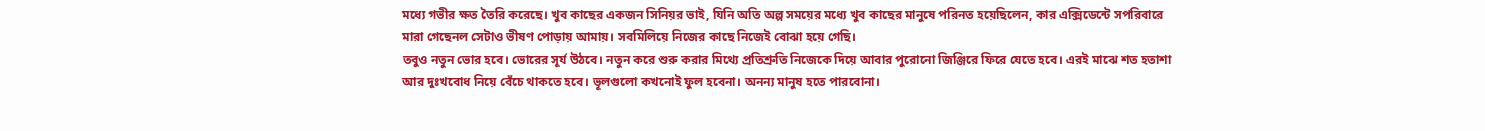মধ্যে গভীর ক্ষত তৈরি করেছে। খুব কাছের একজন সিনিয়র ভাই, যিনি অতি অল্প সময়ের মধ্যে খুব কাছের মানুষে পরিনত হয়েছিলেন, কার এক্সিডেন্টে সপরিবারে মারা গেছেনল সেটাও ভীষণ পোড়ায় আমায়। সবমিলিয়ে নিজের কাছে নিজেই বোঝা হয়ে গেছি।
তবুও নতুন ভোর হবে। ভোরের সূর্য উঠবে। নতুন করে শুরু করার মিথ্যে প্রতিশ্রুতি নিজেকে দিয়ে আবার পুরোনো জিঞ্জিরে ফিরে যেতে হবে। এরই মাঝে শত হতাশা আর দুঃখবোধ নিয়ে বেঁচে থাকতে হবে। ভূলগুলো কখনোই ফুল হবেনা। অনন্য মানুষ হতে পারবোনা।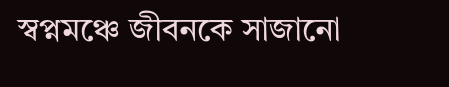স্বপ্নমঞ্চে জীবনকে সাজানো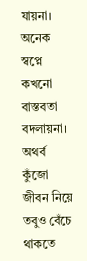যায়না। অনেক স্বপ্নে কখনো বাস্তবতা বদলায়না। অথর্ব কুঁজো জীবন নিয়ে তবুও বেঁচে থাকতে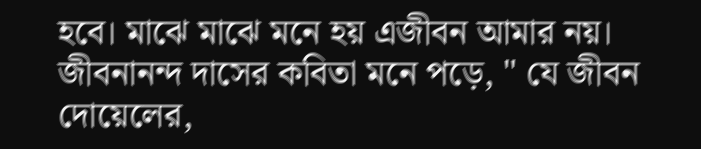হবে। মাঝে মাঝে মনে হয় এজীবন আমার নয়। জীবনানন্দ দাসের কবিতা মনে পড়ে, " যে জীবন দোয়েলের,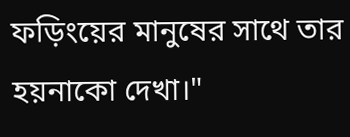ফড়িংয়ের মানুষের সাথে তার হয়নাকো দেখা।"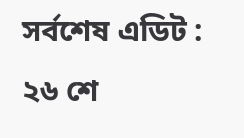সর্বশেষ এডিট : ২৬ শে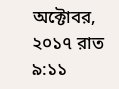অক্টোবর, ২০১৭ রাত ৯:১১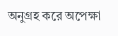অনুগ্রহ করে অপেক্ষা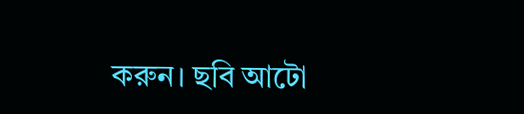করুন। ছবি আটো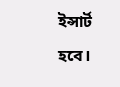ইন্সার্ট হবে।